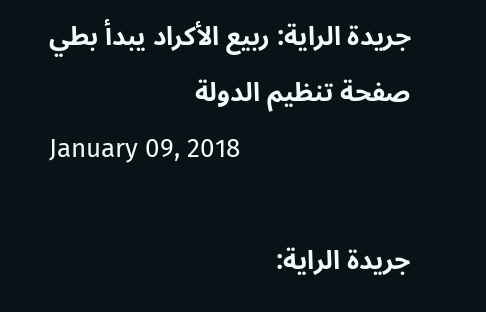جريدة الراية: ربيع الأكراد يبدأ بطي صفحة تنظيم الدولة
January 09, 2018

جريدة الراية: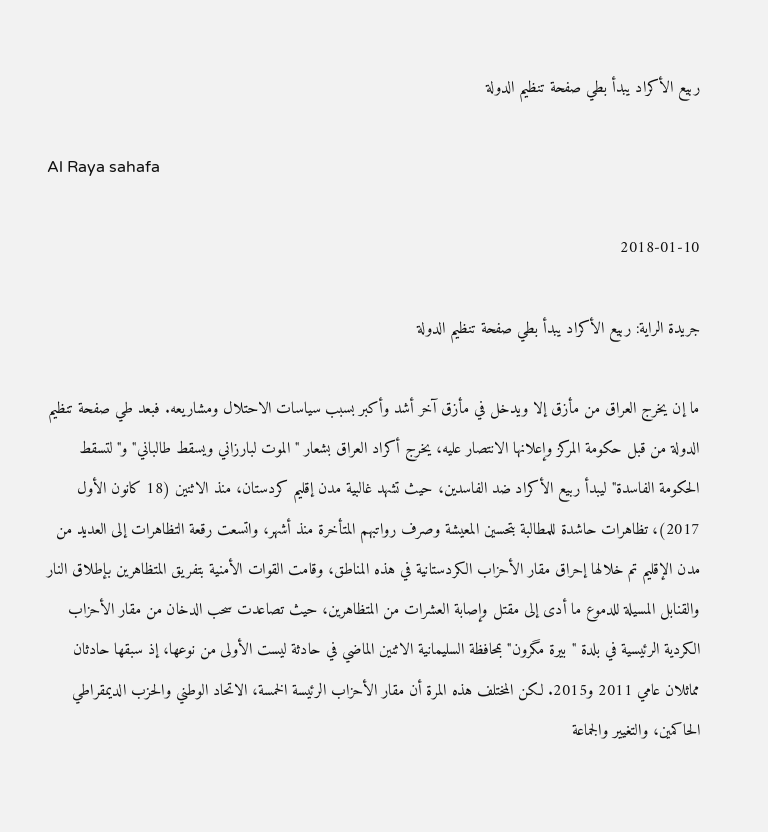ربيع الأكراد يبدأ بطي صفحة تنظيم الدولة

Al Raya sahafa

2018-01-10

جريدة الراية: ربيع الأكراد يبدأ بطي صفحة تنظيم الدولة

ما إن يخرج العراق من مأزق إلا ويدخل في مأزق آخر أشد وأكبر بسبب سياسات الاحتلال ومشاريعه. فبعد طي صفحة تنظيم الدولة من قبل حكومة المركز وإعلانها الانتصار عليه، يخرج أكراد العراق بشعار "الموت لبارزاني ويسقط طالباني" و"لتسقط الحكومة الفاسدة" ليبدأ ربيع الأكراد ضد الفاسدين، حيث تشهد غالبية مدن إقليم كردستان، منذ الاثنين (18 كانون الأول 2017)، تظاهرات حاشدة للمطالبة بتحسين المعيشة وصرف رواتبهم المتأخرة منذ أشهر، واتسعت رقعة التظاهرات إلى العديد من مدن الإقليم تم خلالها إحراق مقار الأحزاب الكردستانية في هذه المناطق، وقامت القوات الأمنية بتفريق المتظاهرين بإطلاق النار والقنابل المسيلة للدموع ما أدى إلى مقتل وإصابة العشرات من المتظاهرين، حيث تصاعدت سحب الدخان من مقار الأحزاب الكردية الرئيسية في بلدة "بيرة مگرون" بمحافظة السليمانية الاثنين الماضي في حادثة ليست الأولى من نوعها، إذ سبقها حادثان مماثلان عامي 2011 و2015. لكن المختلف هذه المرة أن مقار الأحزاب الرئيسة الخمسة، الاتحاد الوطني والحزب الديمقراطي الحاكمين، والتغيير والجماعة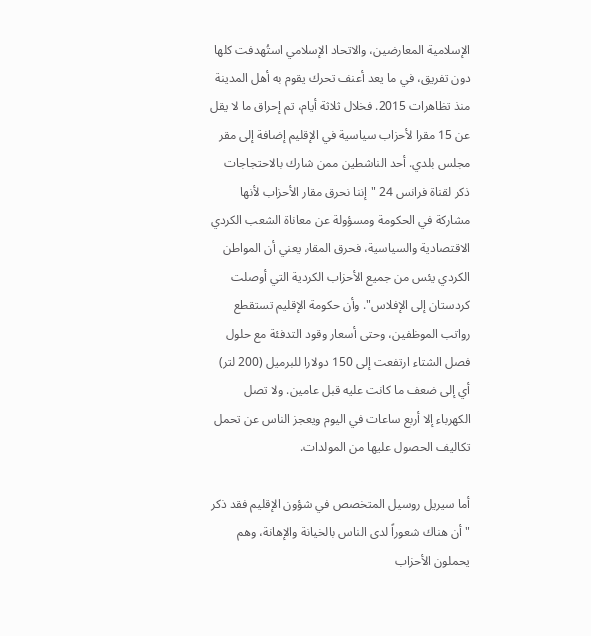الإسلامية المعارضين، والاتحاد الإسلامي استُهدفت كلها دون تفريق، في ما يعد أعنف تحرك يقوم به أهل المدينة منذ تظاهرات 2015. فخلال ثلاثة أيام، تم إحراق ما لا يقل عن 15 مقرا لأحزاب سياسية في الإقليم إضافة إلى مقر مجلس بلدي. أحد الناشطين ممن شارك بالاحتجاجات ذكر لقناة فرانس 24 "إننا نحرق مقار الأحزاب لأنها مشاركة في الحكومة ومسؤولة عن معاناة الشعب الكردي الاقتصادية والسياسية، فحرق المقار يعني أن المواطن الكردي يئس من جميع الأحزاب الكردية التي أوصلت كردستان إلى الإفلاس". وأن حكومة الإقليم تستقطع رواتب الموظفين، وحتى أسعار وقود التدفئة مع حلول فصل الشتاء ارتفعت إلى 150 دولارا للبرميل (200 لتر) أي إلى ضعف ما كانت عليه قبل عامين. ولا تصل الكهرباء إلا أربع ساعات في اليوم ويعجز الناس عن تحمل تكاليف الحصول عليها من المولدات.

أما سيريل روسيل المتخصص في شؤون الإقليم فقد ذكر "أن هناك شعوراً لدى الناس بالخيانة والإهانة، وهم يحملون الأحزاب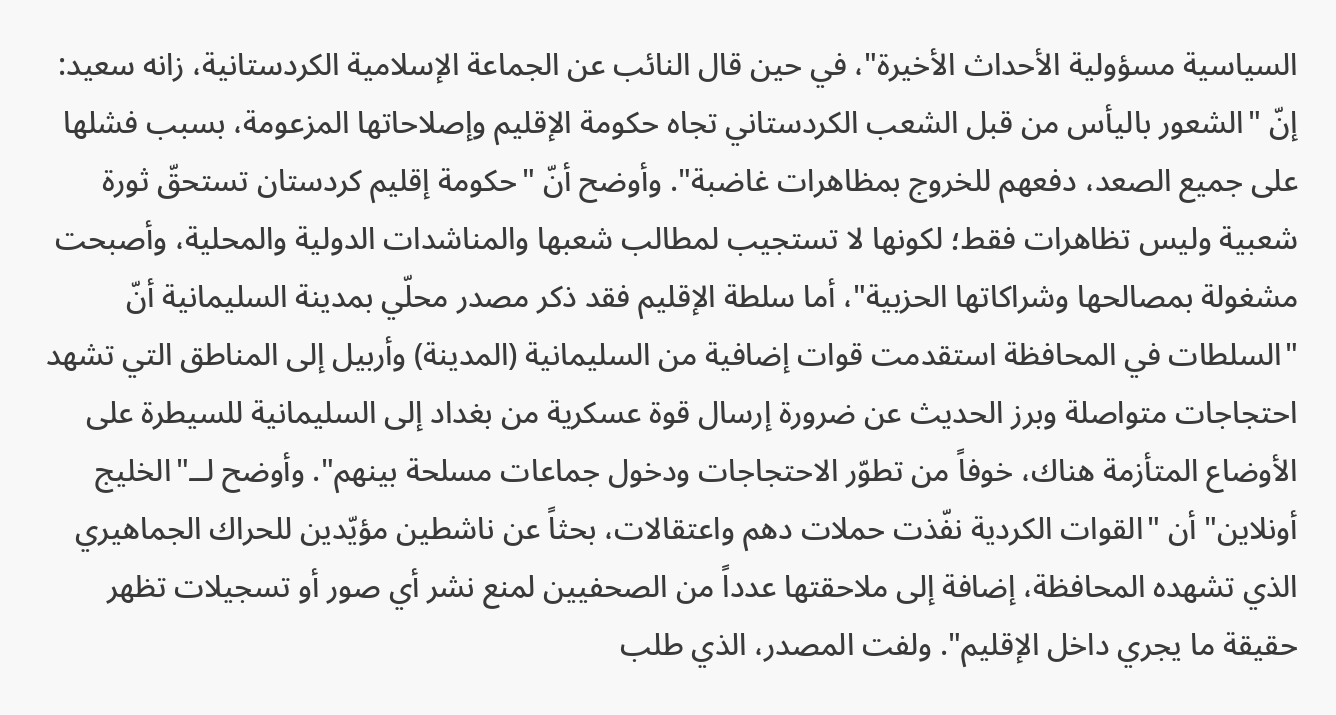السياسية مسؤولية الأحداث الأخيرة"، في حين قال النائب عن الجماعة الإسلامية الكردستانية، زانه سعيد: إنّ "الشعور باليأس من قبل الشعب الكردستاني تجاه حكومة الإقليم وإصلاحاتها المزعومة، بسبب فشلها على جميع الصعد، دفعهم للخروج بمظاهرات غاضبة". وأوضح أنّ "حكومة إقليم كردستان تستحقّ ثورة شعبية وليس تظاهرات فقط؛ لكونها لا تستجيب لمطالب شعبها والمناشدات الدولية والمحلية، وأصبحت مشغولة بمصالحها وشراكاتها الحزبية"، أما سلطة الإقليم فقد ذكر مصدر محلّي بمدينة السليمانية أنّ "السلطات في المحافظة استقدمت قوات إضافية من السليمانية (المدينة) وأربيل إلى المناطق التي تشهد احتجاجات متواصلة وبرز الحديث عن ضرورة إرسال قوة عسكرية من بغداد إلى السليمانية للسيطرة على الأوضاع المتأزمة هناك، خوفاً من تطوّر الاحتجاجات ودخول جماعات مسلحة بينهم". وأوضح لــ"الخليج أونلاين" أن "القوات الكردية نفّذت حملات دهم واعتقالات، بحثاً عن ناشطين مؤيّدين للحراك الجماهيري الذي تشهده المحافظة، إضافة إلى ملاحقتها عدداً من الصحفيين لمنع نشر أي صور أو تسجيلات تظهر حقيقة ما يجري داخل الإقليم". ولفت المصدر، الذي طلب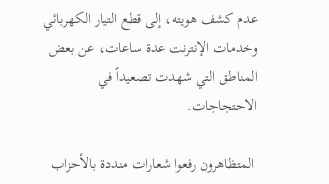عدم كشف هويته، إلى قطع التيار الكهربائي وخدمات الإنترنت عدة ساعات، عن بعض المناطق التي شهدت تصعيداً في الاحتجاجات.

 المتظاهرون رفعوا شعارات منددة بالأحزاب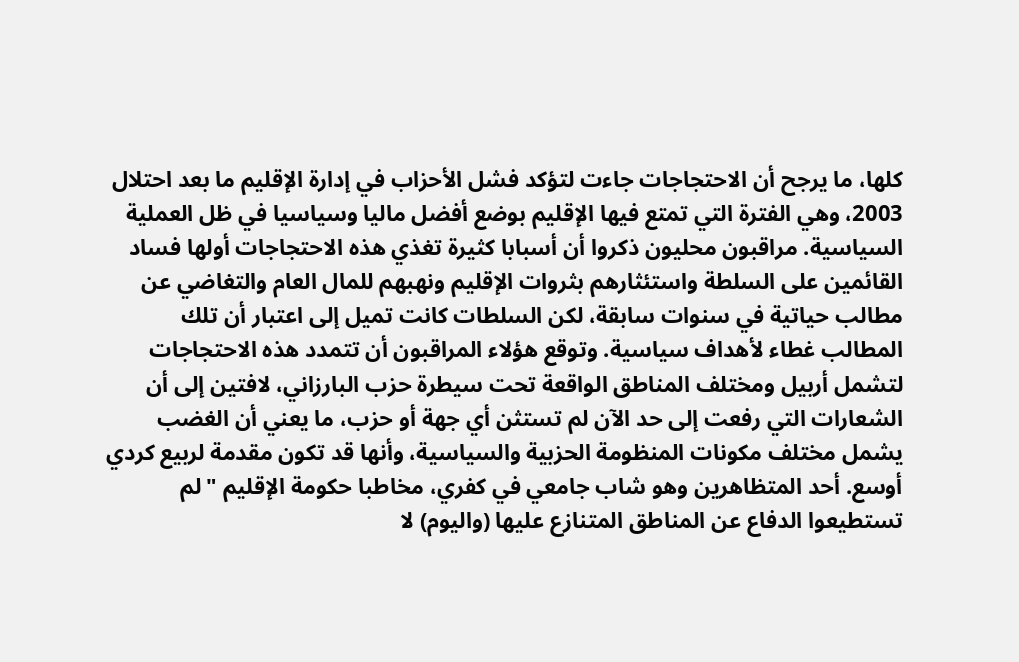كلها، ما يرجح أن الاحتجاجات جاءت لتؤكد فشل الأحزاب في إدارة الإقليم ما بعد احتلال 2003، وهي الفترة التي تمتع فيها الإقليم بوضع أفضل ماليا وسياسيا في ظل العملية السياسية. مراقبون محليون ذكروا أن أسبابا كثيرة تغذي هذه الاحتجاجات أولها فساد القائمين على السلطة واستئثارهم بثروات الإقليم ونهبهم للمال العام والتغاضي عن مطالب حياتية في سنوات سابقة، لكن السلطات كانت تميل إلى اعتبار أن تلك المطالب غطاء لأهداف سياسية. وتوقع هؤلاء المراقبون أن تتمدد هذه الاحتجاجات لتشمل أربيل ومختلف المناطق الواقعة تحت سيطرة حزب البارزاني، لافتين إلى أن الشعارات التي رفعت إلى حد الآن لم تستثن أي جهة أو حزب، ما يعني أن الغضب يشمل مختلف مكونات المنظومة الحزبية والسياسية، وأنها قد تكون مقدمة لربيع كردي أوسع. أحد المتظاهرين وهو شاب جامعي في كفري، مخاطبا حكومة الإقليم "لم تستطيعوا الدفاع عن المناطق المتنازع عليها (واليوم) لا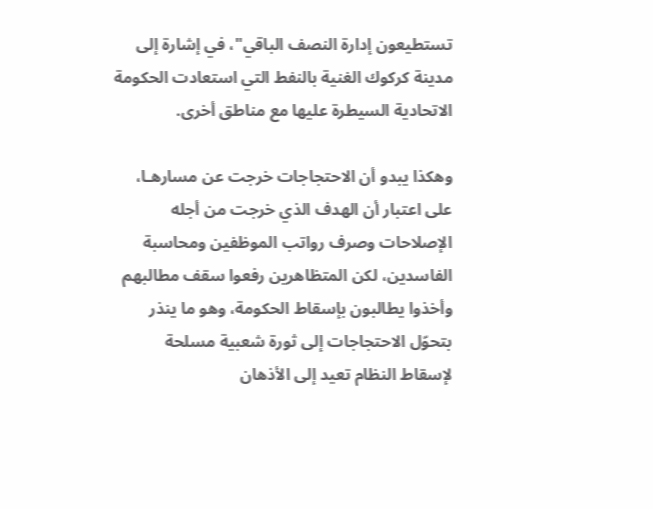تستطيعون إدارة النصف الباقي"، في إشارة إلى مدينة كركوك الغنية بالنفط التي استعادت الحكومة الاتحادية السيطرة عليها مع مناطق أخرى.

وهكذا يبدو أن الاحتجاجات خرجت عن مسارهـا، على اعتبار أن الهدف الذي خرجت من أجله الإصلاحات وصرف رواتب الموظفين ومحاسبة الفاسدين، لكن المتظاهرين رفعوا سقف مطالبهم وأخذوا يطالبون بإسقاط الحكومة، وهو ما ينذر بتحوّل الاحتجاجات إلى ثورة شعبية مسلحة لإسقاط النظام تعيد إلى الأذهان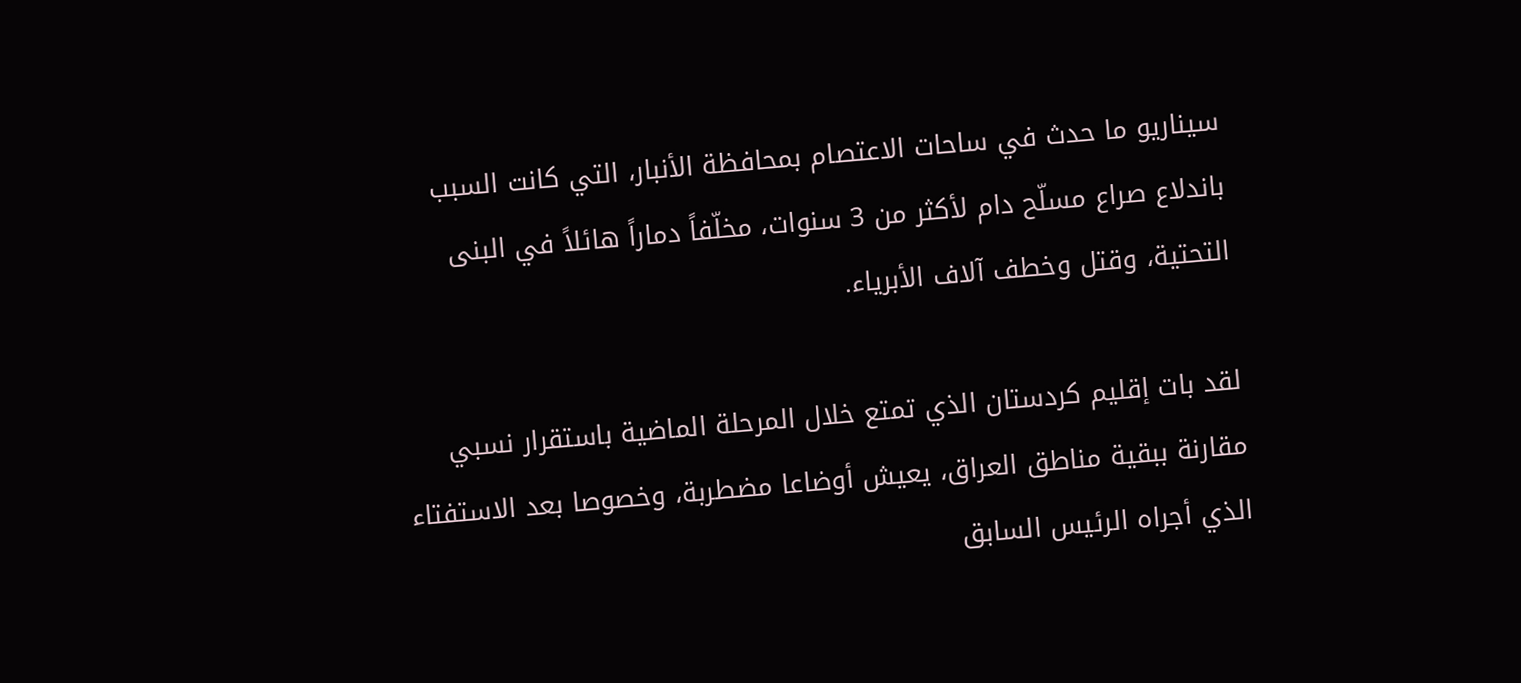سيناريو ما حدث في ساحات الاعتصام بمحافظة الأنبار، التي كانت السبب باندلاع صراع مسلّح دام لأكثر من 3 سنوات، مخلّفاً دماراً هائلاً في البنى التحتية، وقتل وخطف آلاف الأبرياء.

لقد بات إقليم كردستان الذي تمتع خلال المرحلة الماضية باستقرار نسبي مقارنة ببقية مناطق العراق، يعيش أوضاعا مضطربة، وخصوصا بعد الاستفتاء الذي أجراه الرئيس السابق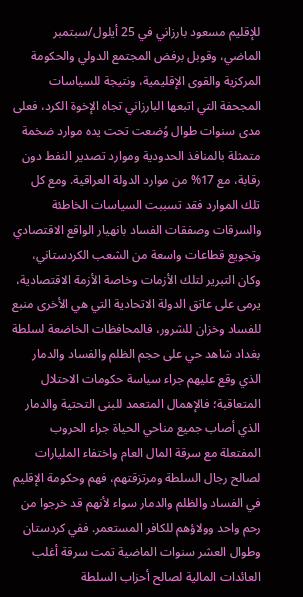للإقليم مسعود بارزاني في 25 أيلول/سبتمبر الماضي، وقوبل برفض المجتمع الدولي والحكومة المركزية والقوى الإقليمية، ونتيجة للسياسات المجحفة التي اتبعها البارزاني تجاه الإخوة الكرد، فعلى مدى سنوات طوال وُضعت تحت يده موارد ضخمة متمثلة بالمنافذ الحدودية وموارد تصدير النفط دون رقابة، مع 17% من موارد الدولة العراقية. ومع كل تلك الموارد فقد تسببت السياسات الخاطئة والسرقات وصفقات الفساد بانهيار الواقع الاقتصادي وتجويع قطاعات واسعة من الشعب الكردستاني، وكان التبرير لتلك الأزمات وخاصة الأزمة الاقتصادية، يرمى على عاتق الدولة الاتحادية التي هي الأخرى منبع للفساد وخزان للشرور، فالمحافظات الخاضعة لسلطة بغداد شاهد حي على حجم الظلم والفساد والدمار الذي وقع عليهم جراء سياسة حكومات الاحتلال المتعاقبة؛ فالإهمال المتعمد للبنى التحتية والدمار الذي أصاب جميع مناحي الحياة جراء الحروب المفتعلة مع سرقة المال العام واختفاء المليارات لصالح رجال السلطة ومرتزقتهم، فهم وحكومة الإقليم في الفساد والظلم والدمار سواء لأنهم قد خرجوا من رحم واحد وولاؤهم للكافر المستعمر. ففي كردستان وطوال العشر سنوات الماضية تمت سرقة أغلب العائدات المالية لصالح أحزاب السلطة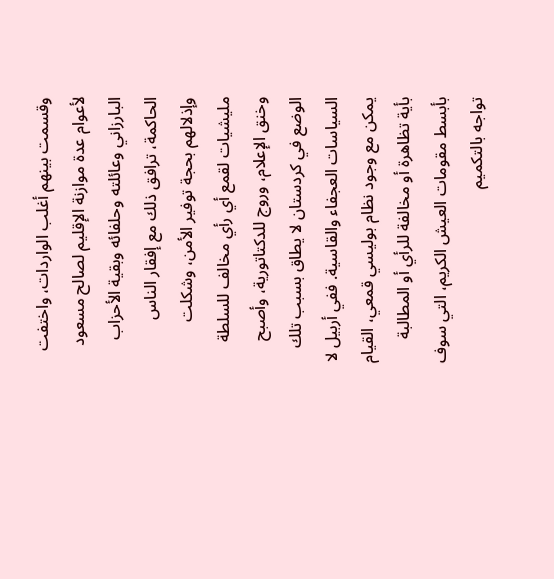وقسمت بينهم أغلب الواردات، واختفت لأعوام عدة موازنة الإقليم لصالح مسعود البارزاني وعائلته وحلفائه وبقية الأحزاب الحاكمة، ترافق ذلك مع إفقار الناس وإذلالهم بحجة توفير الأمن، وشكلت مليشيات لقمع أي رأي مخالف للسلطة وخنق الإعلام، وروج للدكتاتورية، وأصبح الوضع في كردستان لا يطاق بسبب تلك السياسات العجفاء والقاسية. ففي أربيل لا يمكن مع وجود نظام بوليسي قمعي، القيام بأية تظاهرة أو مخالفة للرأي أو المطالبة بأبسط مقومات العيش الكريم، التي سوف تواجه بالتكميم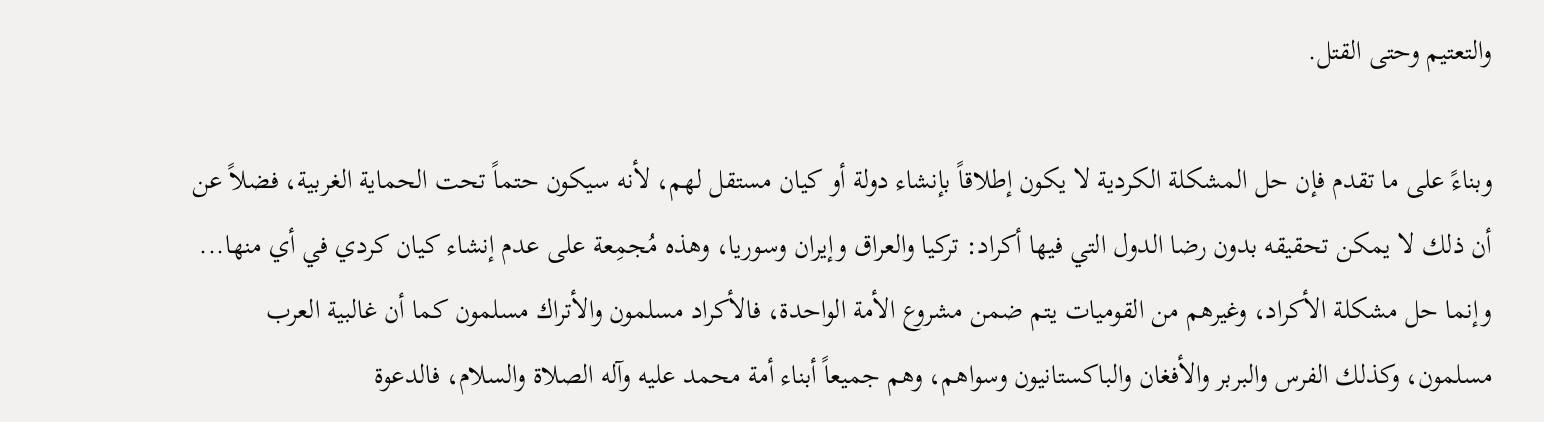والتعتيم وحتى القتل.

وبناءً على ما تقدم فإن حل المشكلة الكردية لا يكون إطلاقاً بإنشاء دولة أو كيان مستقل لهم، لأنه سيكون حتماً تحت الحماية الغربية، فضلاً عن أن ذلك لا يمكن تحقيقه بدون رضا الدول التي فيها أكراد: تركيا والعراق وإيران وسوريا، وهذه مُجمِعة على عدم إنشاء كيان كردي في أي منها... وإنما حل مشكلة الأكراد، وغيرهم من القوميات يتم ضمن مشروع الأمة الواحدة، فالأكراد مسلمون والأتراك مسلمون كما أن غالبية العرب مسلمون، وكذلك الفرس والبربر والأفغان والباكستانيون وسواهم، وهم جميعاً أبناء أمة محمد عليه وآله الصلاة والسلام، فالدعوة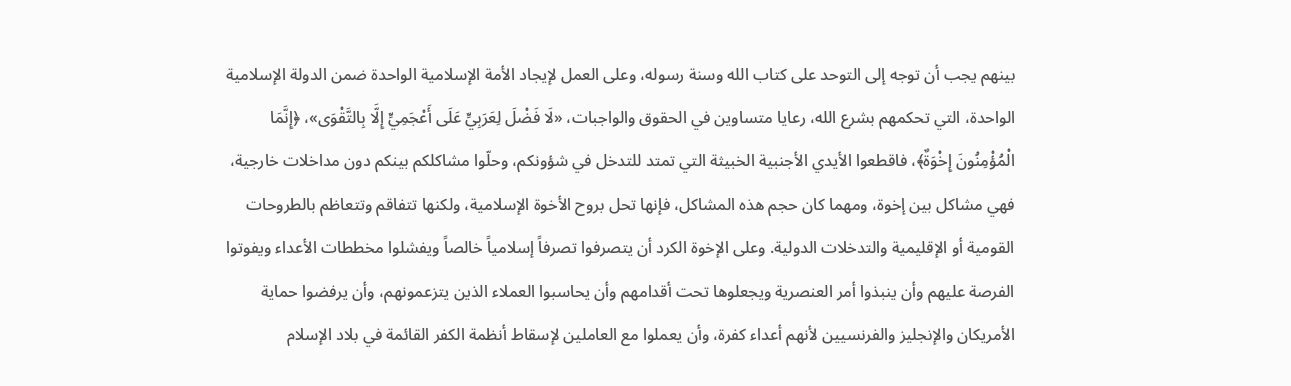بينهم يجب أن توجه إلى التوحد على كتاب الله وسنة رسوله، وعلى العمل لإيجاد الأمة الإسلامية الواحدة ضمن الدولة الإسلامية الواحدة، التي تحكمهم بشرع الله، رعايا متساوين في الحقوق والواجبات، «لَا فَضْلَ لِعَرَبِيٍّ عَلَى أَعْجَمِيٍّ إِلَّا بِالتَّقْوَى»، ﴿إِنَّمَا الْمُؤْمِنُونَ إِخْوَةٌ﴾، فاقطعوا الأيدي الأجنبية الخبيثة التي تمتد للتدخل في شؤونكم، وحلّوا مشاكلكم بينكم دون مداخلات خارجية، فهي مشاكل بين إخوة، ومهما كان حجم هذه المشاكل، فإنها تحل بروح الأخوة الإسلامية، ولكنها تتفاقم وتتعاظم بالطروحات القومية أو الإقليمية والتدخلات الدولية. وعلى الإخوة الكرد أن يتصرفوا تصرفاً إسلامياً خالصاً ويفشلوا مخططات الأعداء ويفوتوا الفرصة عليهم وأن ينبذوا أمر العنصرية ويجعلوها تحت أقدامهم وأن يحاسبوا العملاء الذين يتزعمونهم، وأن يرفضوا حماية الأمريكان والإنجليز والفرنسيين لأنهم أعداء كفرة، وأن يعملوا مع العاملين لإسقاط أنظمة الكفر القائمة في بلاد الإسلام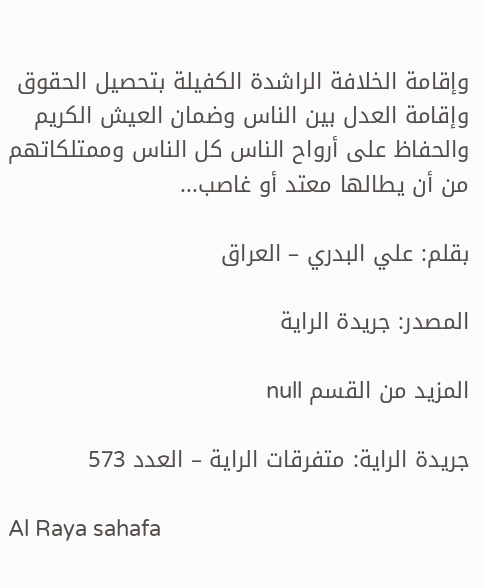وإقامة الخلافة الراشدة الكفيلة بتحصيل الحقوق وإقامة العدل بين الناس وضمان العيش الكريم والحفاظ على أرواح الناس كل الناس وممتلكاتهم من أن يطالها معتد أو غاصب...

بقلم: علي البدري – العراق

المصدر: جريدة الراية

المزيد من القسم null

جريدة الراية: متفرقات الراية – العدد 573

Al Raya sahafa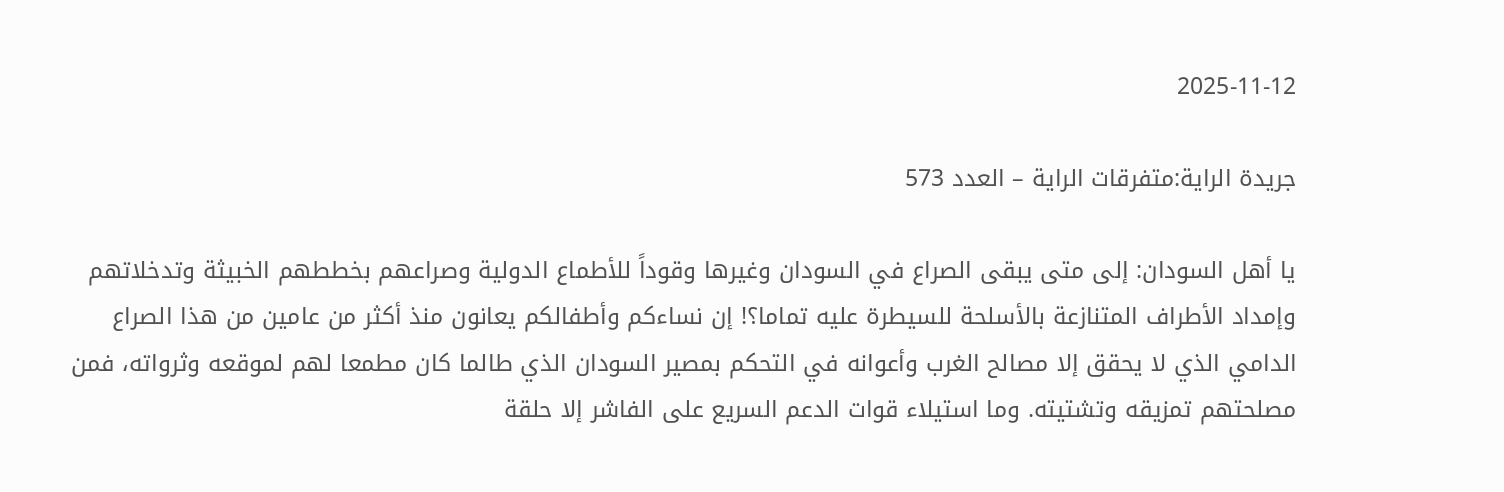2025-11-12

جريدة الراية:متفرقات الراية – العدد 573

يا أهل السودان: إلى متى يبقى الصراع في السودان وغيرها وقوداً للأطماع الدولية وصراعهم بخططهم الخبيثة وتدخلاتهم وإمداد الأطراف المتنازعة بالأسلحة للسيطرة عليه تماما؟! إن نساءكم وأطفالكم يعانون منذ أكثر من عامين من هذا الصراع الدامي الذي لا يحقق إلا مصالح الغرب وأعوانه في التحكم بمصير السودان الذي طالما كان مطمعا لهم لموقعه وثرواته، فمن مصلحتهم تمزيقه وتشتيته. وما استيلاء قوات الدعم السريع على الفاشر إلا حلقة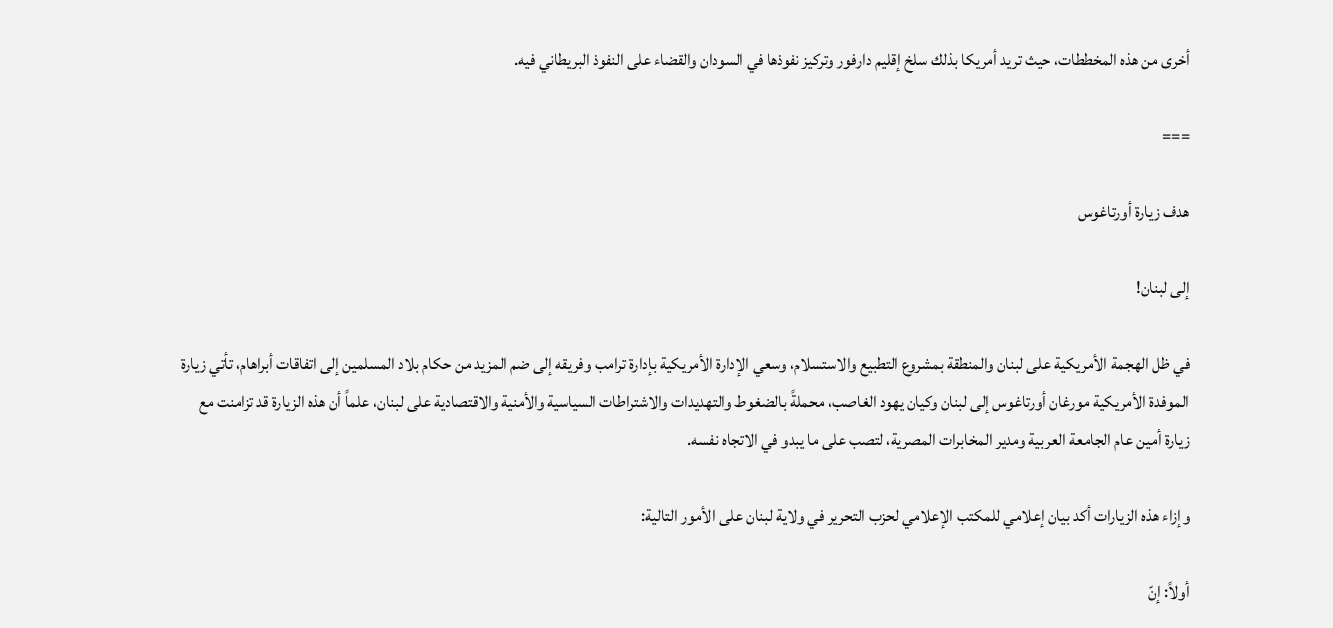أخرى من هذه المخططات، حيث تريد أمريكا بذلك سلخ إقليم دارفور وتركيز نفوذها في السودان والقضاء على النفوذ البريطاني فيه.

===

هدف زيارة أورتاغوس

إلى لبنان!

في ظل الهجمة الأمريكية على لبنان والمنطقة بمشروع التطبيع والاستسلام، وسعي الإدارة الأمريكية بإدارة ترامب وفريقه إلى ضم المزيد من حكام بلاد المسلمين إلى اتفاقات أبراهام، تأتي زيارة الموفدة الأمريكية مورغان أورتاغوس إلى لبنان وكيان يهود الغاصب، محملةً بالضغوط والتهديدات والاشتراطات السياسية والأمنية والاقتصادية على لبنان، علماً أن هذه الزيارة قد تزامنت مع زيارة أمين عام الجامعة العربية ومدير المخابرات المصرية، لتصب على ما يبدو في الاتجاه نفسه.

وإزاء هذه الزيارات أكد بيان إعلامي للمكتب الإعلامي لحزب التحرير في ولاية لبنان على الأمور التالية:

أولاً: إنّ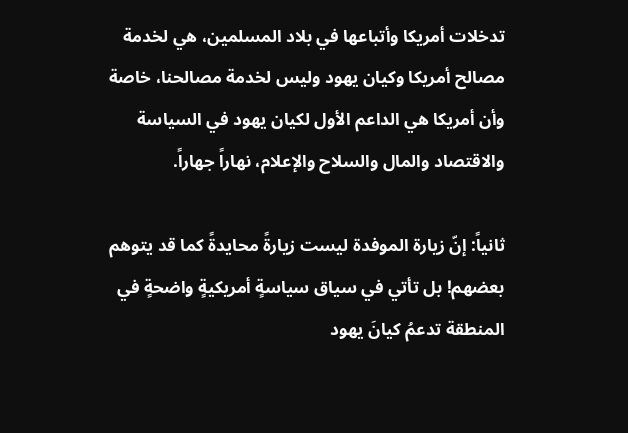تدخلات أمريكا وأتباعها في بلاد المسلمين، هي لخدمة مصالح أمريكا وكيان يهود وليس لخدمة مصالحنا، خاصة وأن أمريكا هي الداعم الأول لكيان يهود في السياسة والاقتصاد والمال والسلاح والإعلام، نهاراً جهاراً.

ثانياً: إنّ زيارة الموفدة ليست زيارةً محايدةً كما قد يتوهم بعضهم! بل تأتي في سياق سياسةٍ أمريكيةٍ واضحةٍ في المنطقة تدعمُ كيانَ يهود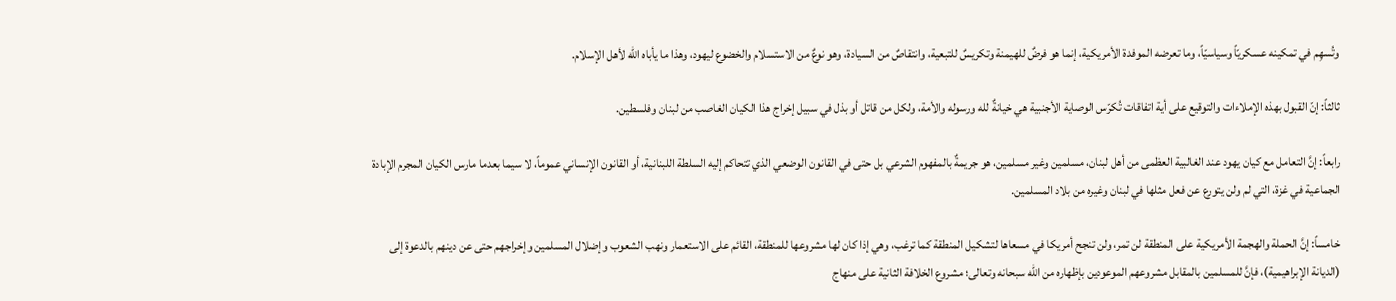وتُسهِم في تمكينه عسكريّاً وسياسيّاً، وما تعرضه الموفدة الأمريكية، إنما هو فرضٌ للهيمنة وتكريسٌ للتبعية، وانتقاصٌ من السيادة، وهو نوعٌ من الاستسلام والخضوع ليهود، وهذا ما يأباه الله لأهل الإسلام.

ثالثاً: إنّ القبول بهذه الإملاءات والتوقيع على أية اتفاقات تُكرّس الوصاية الأجنبية هي خيانةٌ لله ورسوله والأمة، ولكل من قاتل أو بذل في سبيل إخراج هذا الكيان الغاصب من لبنان وفلسطين.

رابعاً: إنَّ التعامل مع كيان يهود عند الغالبية العظمى من أهل لبنان، مسلمين وغير مسلمين، هو جريمةٌ بالمفهوم الشرعي بل حتى في القانون الوضعي الذي تتحاكم إليه السلطة اللبنانية، أو القانون الإنساني عموماً، لا سيما بعدما مارس الكيان المجرم الإبادة الجماعية في غزة، التي لم ولن يتورع عن فعل مثلها في لبنان وغيره من بلاد المسلمين.

خامساً: إنَّ الحملة والهجمة الأمريكية على المنطقة لن تمر، ولن تنجح أمريكا في مسعاها لتشكيل المنطقة كما ترغب، وهي إذا كان لها مشروعها للمنطقة، القائم على الاستعمار ونهب الشعوب وإضلال المسلمين وإخراجهم حتى عن دينهم بالدعوة إلى (الديانة الإبراهيمية)، فإنَّ للمسلمين بالمقابل مشروعهم الموعودين بإظهاره من الله سبحانه وتعالى؛ مشروع الخلافة الثانية على منهاج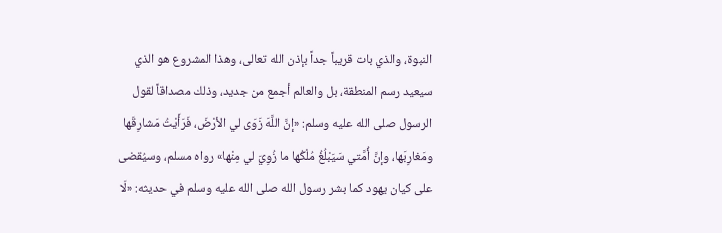النبوة، والذي بات قريباً جداً بإذن الله تعالى، وهذا المشروع هو الذي سيعيد رسم المنطقة، بل والعالم أجمع من جديد، وذلك مصداقاً لقول الرسول صلى الله عليه وسلم: «إنَّ اللَّهَ زَوَى لي الأرْضَ، فَرَأَيْتُ مَشارِقَها ومَغارِبَها، وإنَّ أُمَّتي سَيَبْلُغُ مُلْكُها ما زُوِيَ لي مِنْها» رواه مسلم، وسيُقضى على كيان يهود كما بشر رسول الله صلى الله عليه وسلم في حديثه: «لَا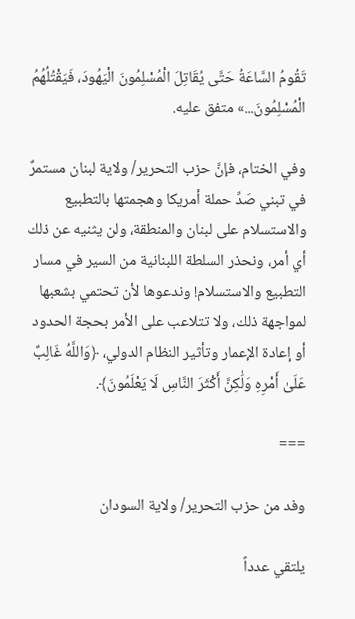تَقُومُ السَّاعَةُ حَتَّى يُقَاتِلَ الْمُسْلِمُونَ الْيَهُودَ، فَيَقْتُلُهُمُ الْمُسْلِمُونَ...» متفق عليه.

وفي الختام، فإنَّ حزب التحرير/ ولاية لبنان مستمرٌ في تبني صَدِّ حملة أمريكا وهجمتها بالتطبيع والاستسلام على لبنان والمنطقة، ولن يثنيه عن ذلك أي أمر، ونحذر السلطة اللبنانية من السير في مسار التطبيع والاستسلام! وندعوها لأن تحتمي بشعبها لمواجهة ذلك، ولا تتلاعب على الأمر بحجة الحدود أو إعادة الإعمار وتأثير النظام الدولي، ﴿وَاللَّهُ غَالِبٌ عَلَىٰ أَمْرِهِ وَلَٰكِنَّ أَكْثَرَ النَّاسِ لَا يَعْلَمُونَ﴾.

===

وفد من حزب التحرير/ ولاية السودان

يلتقي عدداً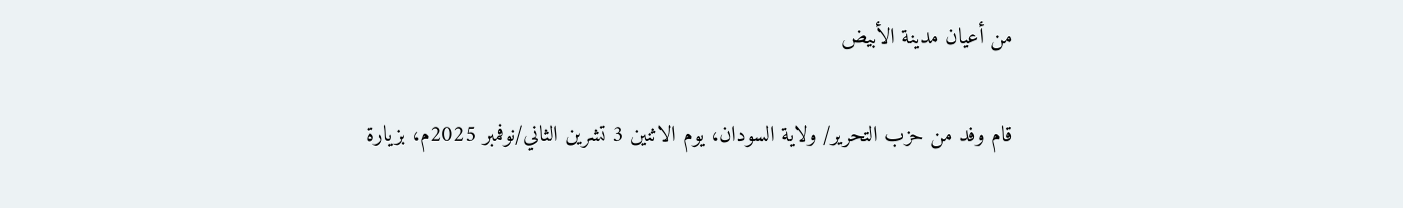من أعيان مدينة الأبيض

قام وفد من حزب التحرير/ ولاية السودان، يوم الاثنين 3 تشرين الثاني/نوفمبر 2025م، بزيارة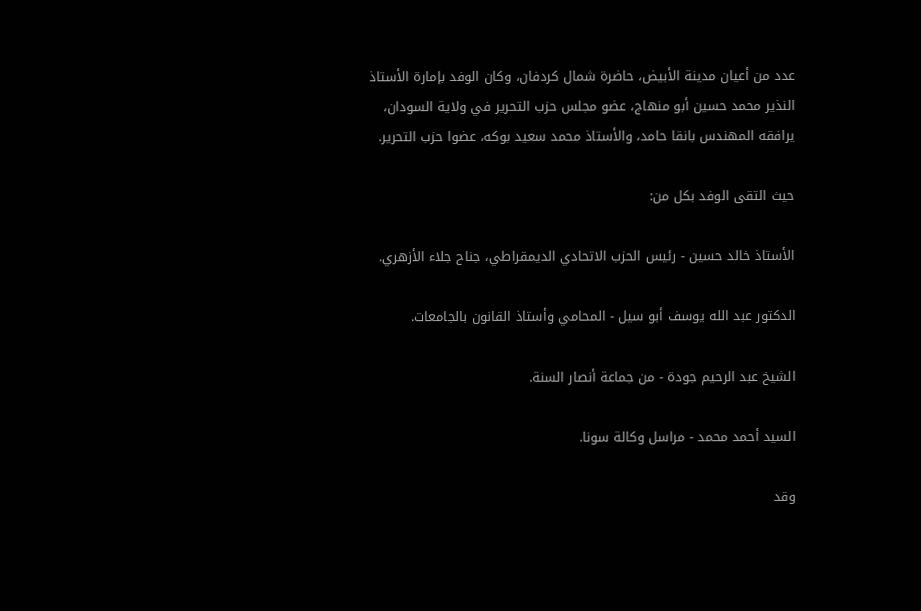عدد من أعيان مدينة الأبيض، حاضرة شمال كردفان، وكان الوفد بإمارة الأستاذ النذير محمد حسين أبو منهاج، عضو مجلس حزب التحرير في ولاية السودان، يرافقه المهندس بانقا حامد، والأستاذ محمد سعيد بوكه، عضوا حزب التحرير.

حيث التقى الوفد بكل من:

الأستاذ خالد حسين - رئيس الحزب الاتحادي الديمقراطي، جناح جلاء الأزهري.

الدكتور عبد الله يوسف أبو سيل - المحامي وأستاذ القانون بالجامعات.

الشيخ عبد الرحيم جودة - من جماعة أنصار السنة.

السيد أحمد محمد - مراسل وكالة سونا.

وقد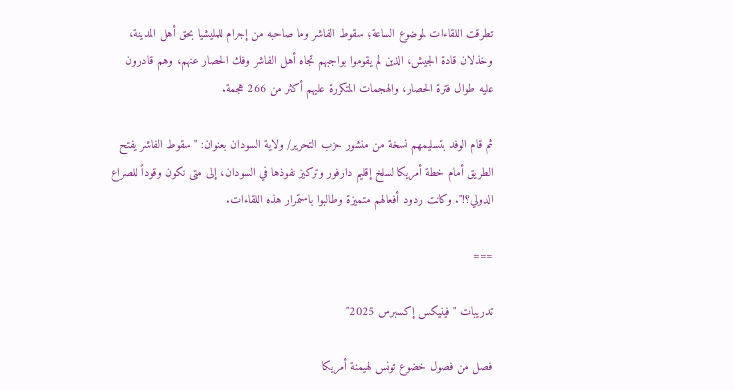تطرقت اللقاءات لموضوع الساعة؛ سقوط الفاشر وما صاحبه من إجرام للمليشيا بحق أهل المدينة، وخذلان قادة الجيش، الذين لم يقوموا بواجبهم تجاه أهل الفاشر وفك الحصار عنهم، وهم قادرون عليه طوال فترة الحصار، والهجمات المتكررة عليهم أكثر من 266 هجمة.

ثم قام الوفد بتسليمهم نسخة من منشور حزب التحرير/ ولاية السودان بعنوان: "سقوط الفاشر يفتح الطريق أمام خطة أمريكا لسلخ إقليم دارفور وتركيز نفوذها في السودان، إلى متى نكون وقوداً للصراع الدولي؟!". وكانت ردود أفعالهم متميزة وطالبوا باستمرار هذه اللقاءات.

===

تدريبات "فينيكس إكسبرس 2025"

فصل من فصول خضوع تونس لهيمنة أمريكا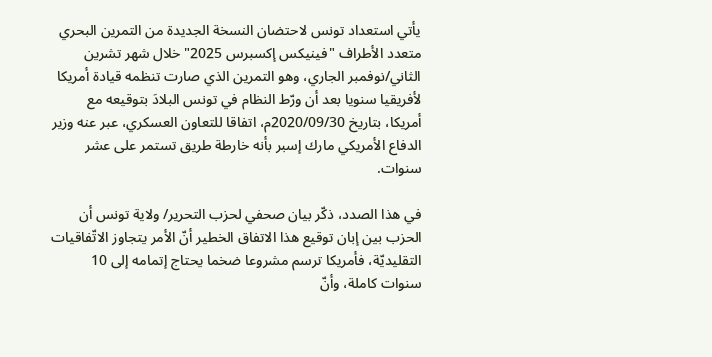يأتي استعداد تونس لاحتضان النسخة الجديدة من التمرين البحري متعدد الأطراف "فينيكس إكسبرس 2025" خلال شهر تشرين الثاني/نوفمبر الجاري، وهو التمرين الذي صارت تنظمه قيادة أمريكا لأفريقيا سنويا بعد أن ورّط النظام في تونس البلادَ بتوقيعه مع أمريكا، بتاريخ 2020/09/30م، اتفاقا للتعاون العسكري، عبر عنه وزير الدفاع الأمريكي مارك إسبر بأنه خارطة طريق تستمر على عشر سنوات.

في هذا الصدد، ذكّر بيان صحفي لحزب التحرير/ ولاية تونس أن الحزب بين إبان توقيع هذا الاتفاق الخطير أنّ الأمر يتجاوز الاتّفاقيات التقليديّة، فأمريكا ترسم مشروعا ضخما يحتاج إتمامه إلى 10 سنوات كاملة، وأنّ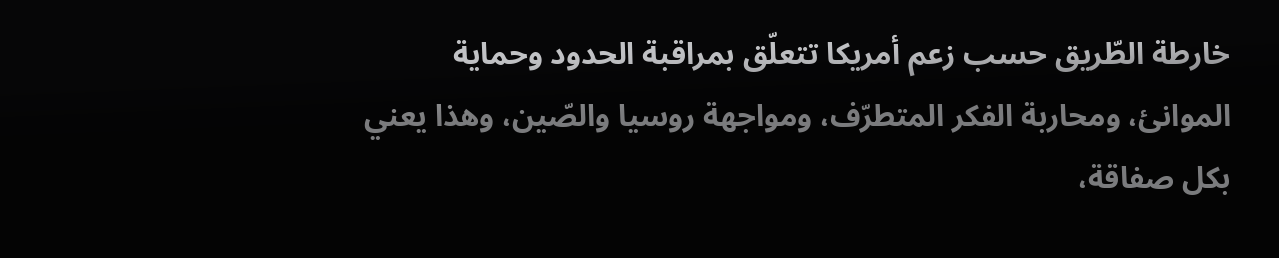خارطة الطّريق حسب زعم أمريكا تتعلّق بمراقبة الحدود وحماية الموانئ، ومحاربة الفكر المتطرّف، ومواجهة روسيا والصّين، وهذا يعني بكل صفاقة،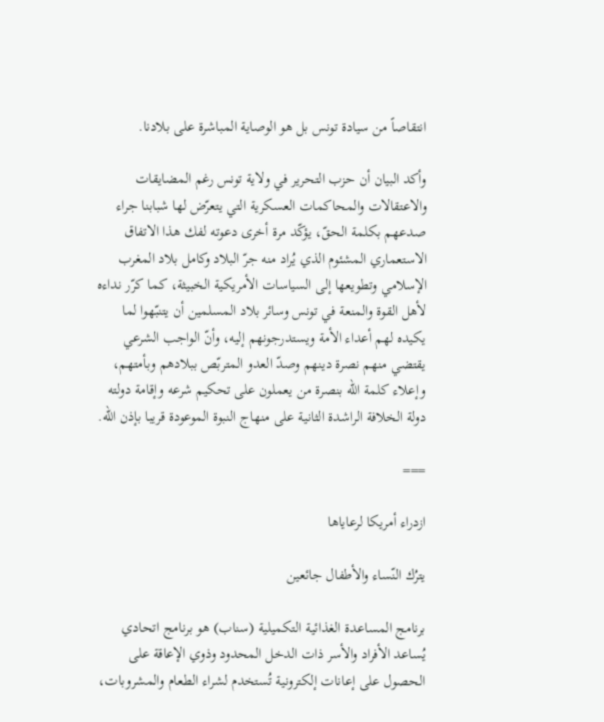انتقاصاً من سيادة تونس بل هو الوصاية المباشرة على بلادنا.

وأكد البيان أن حزب التحرير في ولاية تونس رغم المضايقات والاعتقالات والمحاكمات العسكرية التي يتعرّض لها شبابنا جراء صدعهم بكلمة الحقّ، يؤكّد مرة أخرى دعوته لفك هذا الاتفاق الاستعماري المشئوم الذي يُراد منه جرّ البلاد وكامل بلاد المغرب الإسلامي وتطويعها إلى السياسات الأمريكية الخبيثة، كما كرّر نداءه لأهل القوة والمنعة في تونس وسائر بلاد المسلمين أن يتنبّهوا لما يكيده لهم أعداء الأمة ويستدرجونهم إليه، وأنّ الواجب الشرعي يقتضي منهم نصرة دينهم وصدّ العدو المتربّص ببلادهم وبأمتهم، وإعلاء كلمة الله بنصرة من يعملون على تحكيم شرعه وإقامة دولته دولة الخلافة الراشدة الثانية على منهاج النبوة الموعودة قريبا بإذن الله.

===

ازدراء أمريكا لرعاياها

يترُك النّساء والأطفال جائعين

برنامج المساعدة الغذائية التكميلية (سناب) هو برنامج اتحادي يُساعد الأفراد والأسر ذات الدخل المحدود وذوي الإعاقة على الحصول على إعانات إلكترونية تُستخدم لشراء الطعام والمشروبات،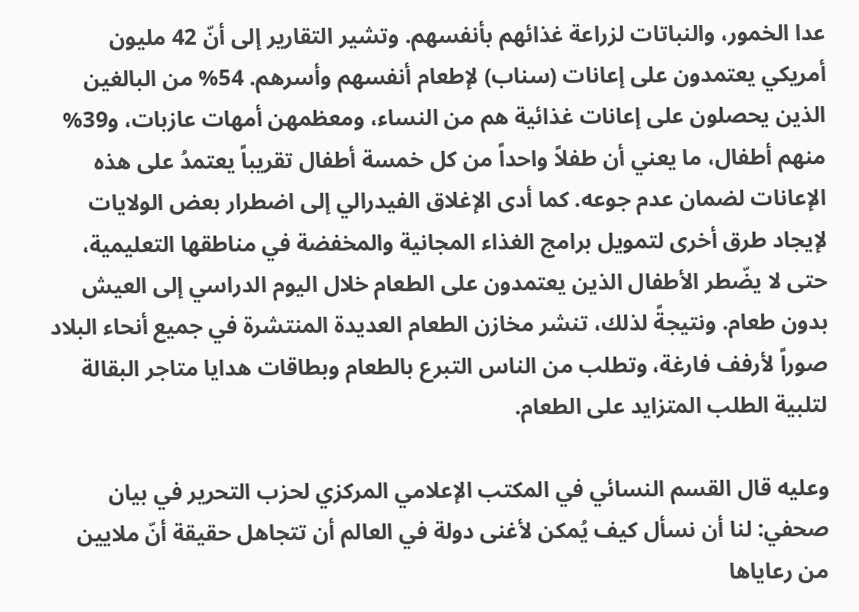عدا الخمور، والنباتات لزراعة غذائهم بأنفسهم. وتشير التقارير إلى أنّ 42 مليون أمريكي يعتمدون على إعانات (سناب) لإطعام أنفسهم وأسرهم. 54% من البالغين الذين يحصلون على إعانات غذائية هم من النساء، ومعظمهن أمهات عازبات، و39% منهم أطفال، ما يعني أن طفلاً واحداً من كل خمسة أطفال تقريباً يعتمدُ على هذه الإعانات لضمان عدم جوعه. كما أدى الإغلاق الفيدرالي إلى اضطرار بعض الولايات لإيجاد طرق أخرى لتمويل برامج الغذاء المجانية والمخفضة في مناطقها التعليمية، حتى لا يضّطر الأطفال الذين يعتمدون على الطعام خلال اليوم الدراسي إلى العيش بدون طعام. ونتيجةً لذلك، تنشر مخازن الطعام العديدة المنتشرة في جميع أنحاء البلاد صوراً لأرفف فارغة، وتطلب من الناس التبرع بالطعام وبطاقات هدايا متاجر البقالة لتلبية الطلب المتزايد على الطعام.

وعليه قال القسم النسائي في المكتب الإعلامي المركزي لحزب التحرير في بيان صحفي: لنا أن نسأل كيف يُمكن لأغنى دولة في العالم أن تتجاهل حقيقة أنّ ملايين من رعاياها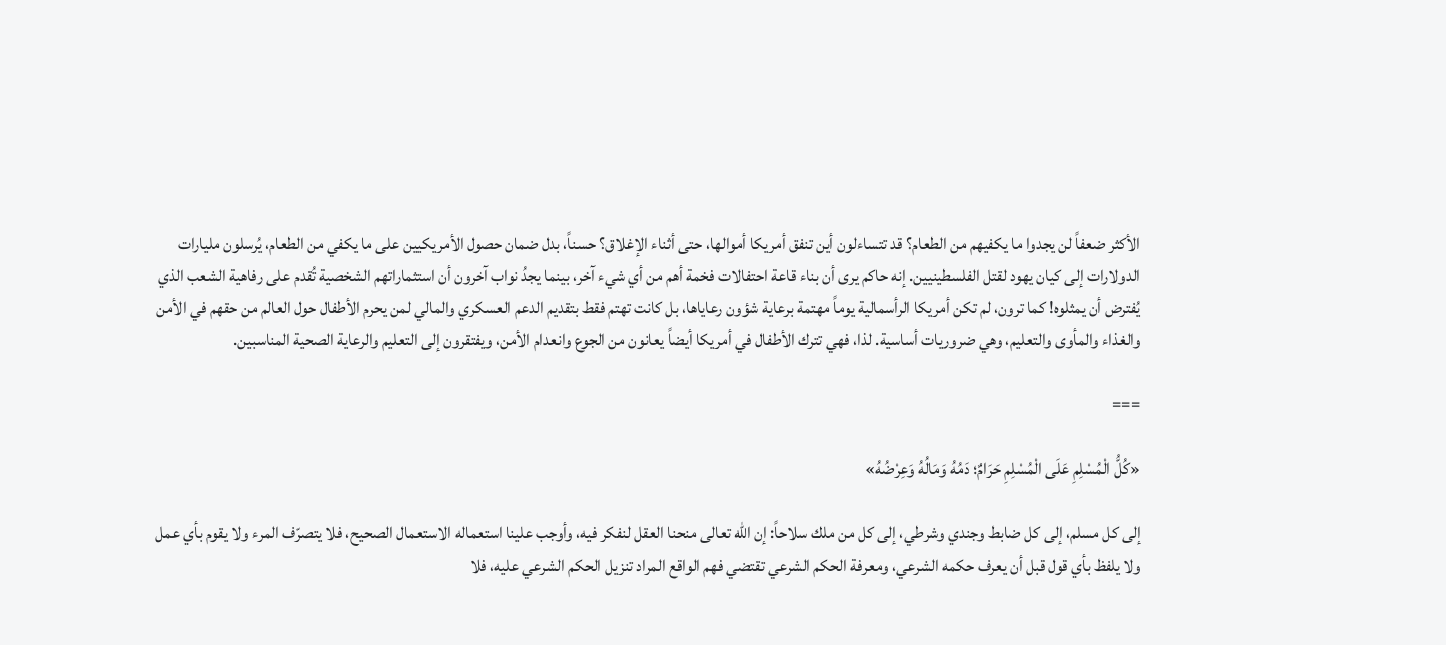الأكثر ضعفاً لن يجدوا ما يكفيهم من الطعام؟ قد تتساءلون أين تنفق أمريكا أموالها، حتى أثناء الإغلاق؟ حسناً، بدل ضمان حصول الأمريكيين على ما يكفي من الطعام، يُرسلون مليارات الدولارات إلى كيان يهود لقتل الفلسطينيين. إنه حاكم يرى أن بناء قاعة احتفالات فخمة أهم من أي شيء آخر، بينما يجدُ نواب آخرون أن استثماراتهم الشخصية تُقدم على رفاهية الشعب الذي يُفترض أن يمثلوه! كما ترون، لم تكن أمريكا الرأسمالية يوماً مهتمة برعاية شؤون رعاياها، بل كانت تهتم فقط بتقديم الدعم العسكري والمالي لمن يحرم الأطفال حول العالم من حقهم في الأمن والغذاء والمأوى والتعليم، وهي ضروريات أساسية. لذا، فهي تترك الأطفال في أمريكا أيضاً يعانون من الجوع وانعدام الأمن، ويفتقرون إلى التعليم والرعاية الصحية المناسبين.

===

«كُلُّ الْمُسْلِمِ عَلَى الْمُسْلِمِ حَرَامٌ؛ دَمُهُ وَمَالُهُ وَعِرْضُهُ»

إلى كل مسلم، إلى كل ضابط وجندي وشرطي، إلى كل من ملك سلاحاً: إن الله تعالى منحنا العقل لنفكر فيه، وأوجب علينا استعماله الاستعمال الصحيح، فلا يتصرّف المرء ولا يقوم بأي عمل ولا يلفظ بأي قول قبل أن يعرف حكمه الشرعي، ومعرفة الحكم الشرعي تقتضي فهم الواقع المراد تنزيل الحكم الشرعي عليه، فلا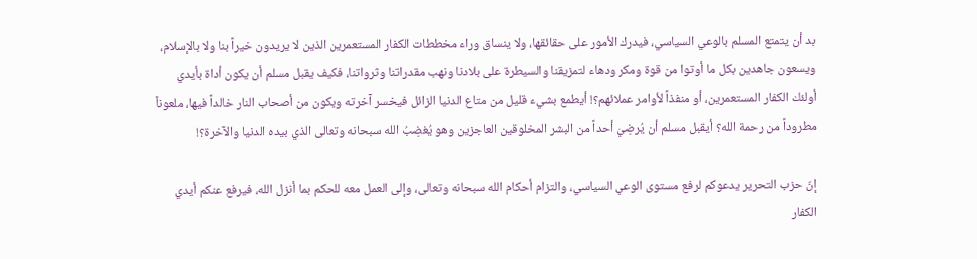بد أن يتمتع المسلم بالوعي السياسي، فيدرك الأمور على حقائقها، ولا ينساق وراء مخططات الكفار المستعمرين الذين لا يريدون خيراً بنا ولا بالإسلام، ويسعون جاهدين بكل ما أوتوا من قوة ومكر ودهاء لتمزيقنا والسيطرة على بلادنا ونهب مقدراتنا وثرواتنا، فكيف يقبل مسلم أن يكون أداة بأيدي أولئك الكفار المستعمرين، أو منفذاً لأوامر عملائهم؟! أيطمع بشيء قليل من متاع الدنيا الزائل فيخسر آخرته ويكون من أصحاب النار خالداً فيها، ملعوناً مطروداً من رحمة الله؟ أيقبل مسلم أن يُرضِيَ أحداً من البشر المخلوقين العاجزين وهو يُغضِبُ الله سبحانه وتعالى الذي بيده الدنيا والآخرة؟!

إنّ حزب التحرير يدعوكم لرفع مستوى الوعي السياسي، والتزام أحكام الله سبحانه وتعالى، وإلى العمل معه للحكم بما أنزل الله، فيرفع عنكم أيدي الكفار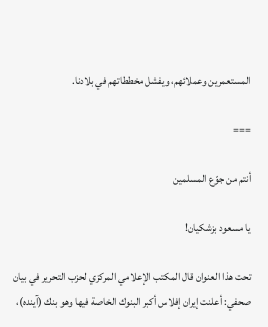المستعمرين وعملائهم، ويفشل مخططاتهم في بلادنا.

===

أنتم من جوّع المسلمين

يا مسعود بزشكيان!

تحت هذا العنوان قال المكتب الإعلامي المركزي لحزب التحرير في بيان صحفي: أعلنت إيران إفلاس أكبر البنوك الخاصة فيها وهو بنك (آينده)،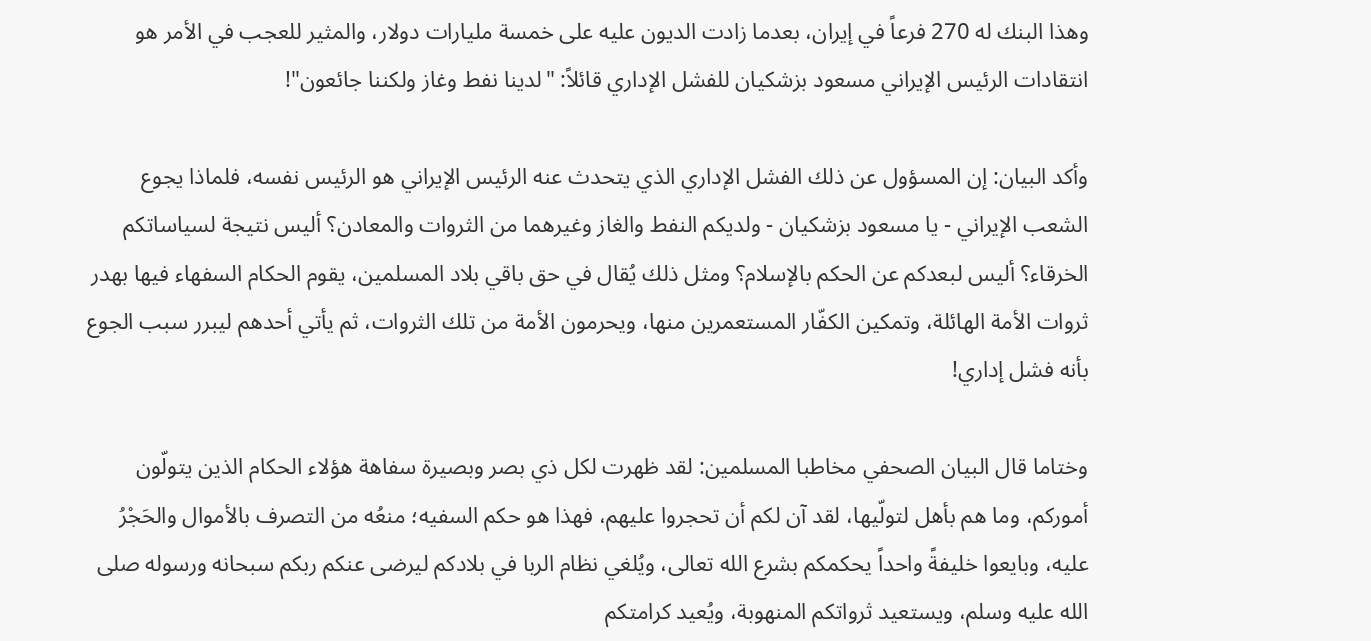وهذا البنك له 270 فرعاً في إيران، بعدما زادت الديون عليه على خمسة مليارات دولار، والمثير للعجب في الأمر هو انتقادات الرئيس الإيراني مسعود بزشكيان للفشل الإداري قائلاً: "لدينا نفط وغاز ولكننا جائعون"!

وأكد البيان: إن المسؤول عن ذلك الفشل الإداري الذي يتحدث عنه الرئيس الإيراني هو الرئيس نفسه، فلماذا يجوع الشعب الإيراني - يا مسعود بزشكيان - ولديكم النفط والغاز وغيرهما من الثروات والمعادن؟ أليس نتيجة لسياساتكم الخرقاء؟ أليس لبعدكم عن الحكم بالإسلام؟ ومثل ذلك يُقال في حق باقي بلاد المسلمين، يقوم الحكام السفهاء فيها بهدر ثروات الأمة الهائلة، وتمكين الكفّار المستعمرين منها، ويحرمون الأمة من تلك الثروات، ثم يأتي أحدهم ليبرر سبب الجوع بأنه فشل إداري!

وختاما قال البيان الصحفي مخاطبا المسلمين: لقد ظهرت لكل ذي بصر وبصيرة سفاهة هؤلاء الحكام الذين يتولّون أموركم، وما هم بأهل لتولّيها، لقد آن لكم أن تحجروا عليهم، فهذا هو حكم السفيه؛ منعُه من التصرف بالأموال والحَجْرُ عليه، وبايعوا خليفةً واحداً يحكمكم بشرع الله تعالى، ويُلغي نظام الربا في بلادكم ليرضى عنكم ربكم سبحانه ورسوله صلى الله عليه وسلم، ويستعيد ثرواتكم المنهوبة، ويُعيد كرامتكم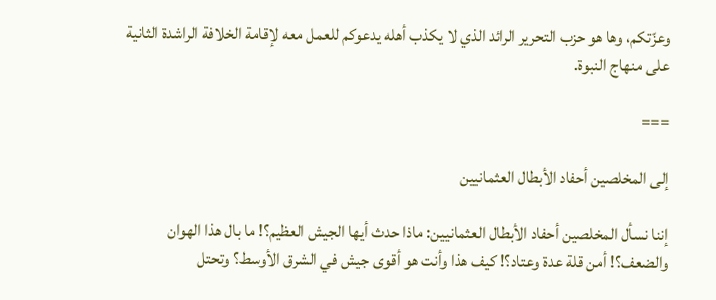وعزّتكم، وها هو حزب التحرير الرائد الذي لا يكذب أهله يدعوكم للعمل معه لإقامة الخلافة الراشدة الثانية على منهاج النبوة.

===

إلى المخلصين أحفاد الأبطال العثمانيين

إننا نسأل المخلصين أحفاد الأبطال العثمانيين: ماذا حدث أيها الجيش العظيم؟! ما بال هذا الهوان والضعف؟! أمن قلة عدة وعتاد؟! كيف هذا وأنت هو أقوى جيش في الشرق الأوسط؟ وتحتل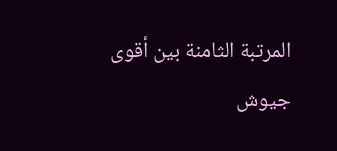المرتبة الثامنة بين أقوى جيوش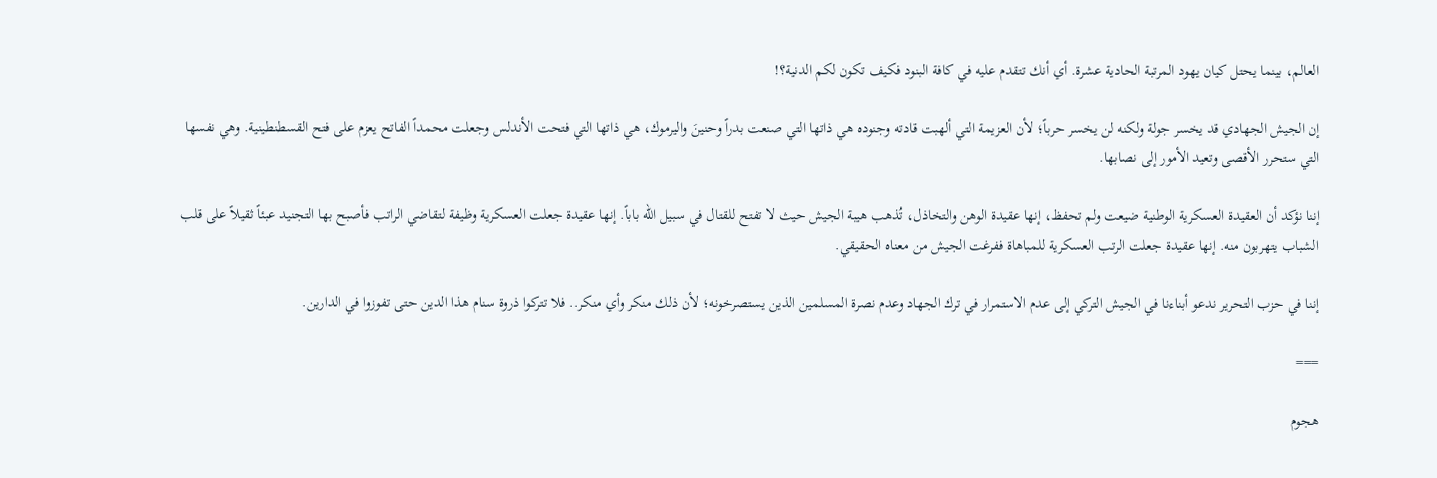العالم، بينما يحتل كيان يهود المرتبة الحادية عشرة. أي أنك تتقدم عليه في كافة البنود فكيف تكون لكم الدنية؟!

إن الجيش الجهادي قد يخسر جولة ولكنه لن يخسر حرباً؛ لأن العزيمة التي ألهبت قادته وجنوده هي ذاتها التي صنعت بدراً وحنينَ واليرموك، هي ذاتها التي فتحت الأندلس وجعلت محمداً الفاتح يعزم على فتح القسطنطينية. وهي نفسها التي ستحرر الأقصى وتعيد الأمور إلى نصابها.

إننا نؤكد أن العقيدة العسكرية الوطنية ضيعت ولم تحفظ، إنها عقيدة الوهن والتخاذل، تُذهب هيبة الجيش حيث لا تفتح للقتال في سبيل الله باباً. إنها عقيدة جعلت العسكرية وظيفة لتقاضي الراتب فأصبح بها التجنيد عبئاً ثقيلاً على قلب الشباب يتهربون منه. إنها عقيدة جعلت الرتب العسكرية للمباهاة ففرغت الجيش من معناه الحقيقي.

إننا في حزب التحرير ندعو أبناءنا في الجيش التركي إلى عدم الاستمرار في ترك الجهاد وعدم نصرة المسلمين الذين يستصرخونه؛ لأن ذلك منكر وأي منكر.. فلا تتركوا ذروة سنام هذا الدين حتى تفوزوا في الدارين.

===

هجوم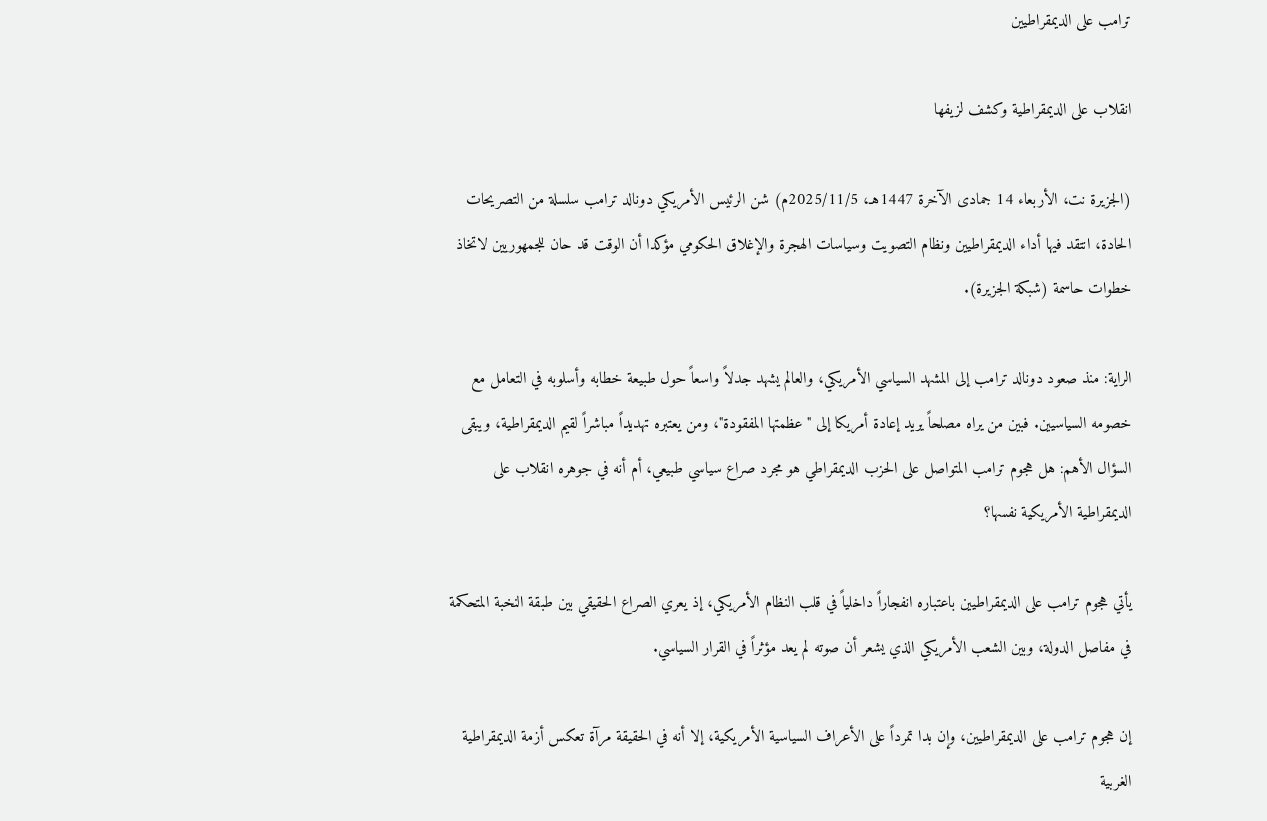ترامب على الديمقراطيين

انقلاب على الديمقراطية وكشف لزيفها

(الجزيرة نت، الأربعاء 14 جمادى الآخرة 1447هـ، 2025/11/5م) شن الرئيس الأمريكي دونالد ترامب سلسلة من التصريحات الحادة، انتقد فيها أداء الديمقراطيين ونظام التصويت وسياسات الهجرة والإغلاق الحكومي مؤكدا أن الوقت قد حان للجمهوريين لاتخاذ خطوات حاسمة (شبكة الجزيرة).

الراية: منذ صعود دونالد ترامب إلى المشهد السياسي الأمريكي، والعالم يشهد جدلاً واسعاً حول طبيعة خطابه وأسلوبه في التعامل مع خصومه السياسيين. فبين من يراه مصلحاً يريد إعادة أمريكا إلى "عظمتها المفقودة"، ومن يعتبره تهديداً مباشراً لقيم الديمقراطية، ويبقى السؤال الأهم: هل هجوم ترامب المتواصل على الحزب الديمقراطي هو مجرد صراع سياسي طبيعي، أم أنه في جوهره انقلاب على الديمقراطية الأمريكية نفسها؟

يأتي هجوم ترامب على الديمقراطيين باعتباره انفجاراً داخلياً في قلب النظام الأمريكي، إذ يعري الصراع الحقيقي بين طبقة النخبة المتحكمة في مفاصل الدولة، وبين الشعب الأمريكي الذي يشعر أن صوته لم يعد مؤثراً في القرار السياسي.

إن هجوم ترامب على الديمقراطيين، وإن بدا تمرداً على الأعراف السياسية الأمريكية، إلا أنه في الحقيقة مرآة تعكس أزمة الديمقراطية الغربية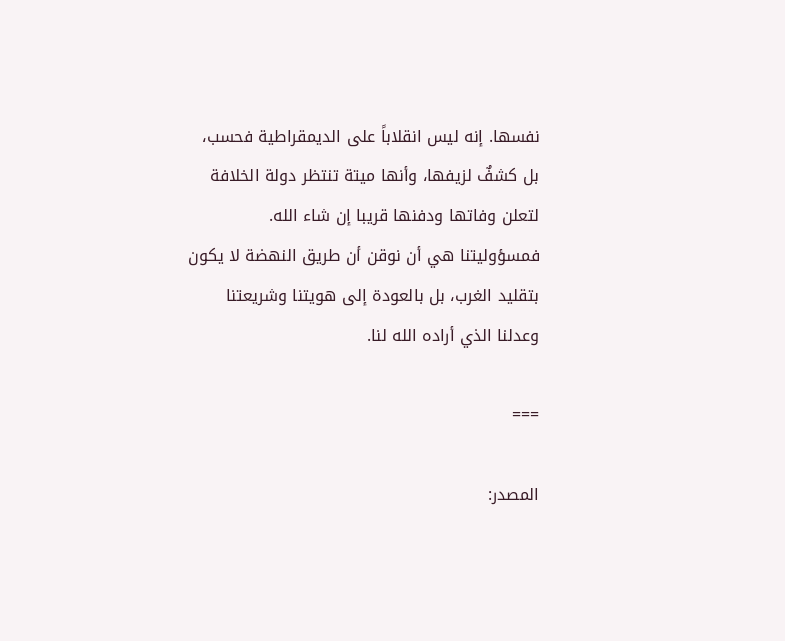نفسها. إنه ليس انقلاباً على الديمقراطية فحسب، بل كشفٌ لزيفها، وأنها ميتة تنتظر دولة الخلافة لتعلن وفاتها ودفنها قريبا إن شاء الله. فمسؤوليتنا هي أن نوقن أن طريق النهضة لا يكون بتقليد الغرب، بل بالعودة إلى هويتنا وشريعتنا وعدلنا الذي أراده الله لنا.

===

المصدر: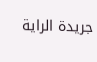جريدة الراية